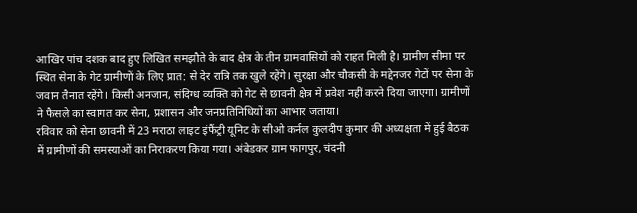आखिर पांच दशक बाद हुए लिखित समझौते के बाद क्षेत्र के तीन ग्रामवासियों को राहत मिली है। ग्रामीण सीमा पर स्थित सेना के गेट ग्रामीणों के लिए प्रात: से देर रात्रि तक खुले रहेंगे। सुरक्षा और चौकसी के मद्देनजर गेटों पर सेना के जवान तैनात रहेंगे। किसी अनजान, संदिग्ध व्यक्ति को गेट से छावनी क्षेत्र में प्रवेश नहीं करने दिया जाएगा। ग्रामीणों ने फैसले का स्वागत कर सेना, प्रशासन और जनप्रतिनिधियों का आभार जताया।
रविवार को सेना छावनी में 23 मराठा लाइट इंफैंट्री यूनिट के सीओ कर्नल कुलदीप कुमार की अध्यक्षता में हुई बैठक में ग्रामीणों की समस्याओं का निराकरण किया गया। अंबेडकर ग्राम फागपुर, चंदनी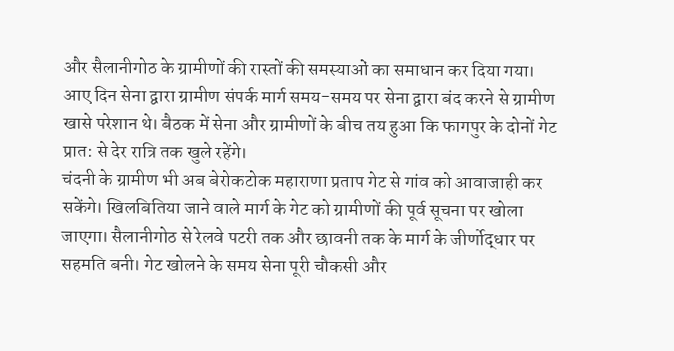और सैलानीगोठ के ग्रामीणों की रास्तों की समस्याओं का समाधान कर दिया गया। आए दिन सेना द्वारा ग्रामीण संपर्क मार्ग समय-समय पर सेना द्वारा बंद करने से ग्रामीण खासे परेशान थे। बैठक में सेना और ग्रामीणों के बीच तय हुआ कि फागपुर के दोनों गेट प्रात: से देर रात्रि तक खुले रहेंगे।
चंदनी के ग्रामीण भी अब बेरोकटोक महाराणा प्रताप गेट से गांव को आवाजाही कर सकेंगे। खिलबितिया जाने वाले मार्ग के गेट को ग्रामीणों की पूर्व सूचना पर खोला जाएगा। सैलानीगोठ से रेलवे पटरी तक और छावनी तक के मार्ग के जीर्णोद्धार पर सहमति बनी। गेट खोलने के समय सेना पूरी चौकसी और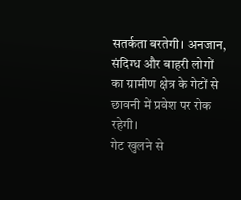सतर्कता बरतेगी। अनजान, संदिग्ध और बाहरी लोगों का ग्रामीण क्षेत्र के गेटों से छावनी में प्रवेश पर रोक रहेगी।
गेट खुलने से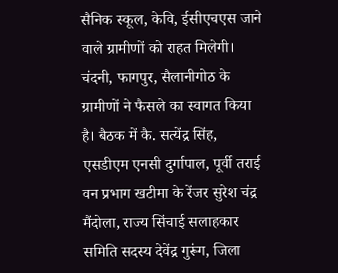सैनिक स्कूल, केवि, ईसीएचएस जाने वाले ग्रामीणों को राहत मिलेगी। चंदनी, फागपुर, सैलानीगोठ के ग्रामीणों ने फैसले का स्वागत किया है। बैठक में कै. सत्येंद्र सिंह, एसडीएम एनसी दुर्गापाल, पूर्वी तराई वन प्रभाग खटीमा के रेंजर सुरेश चंद्र मैंदोला, राज्य सिंचाई सलाहकार समिति सदस्य देवेंद्र गुरूंग, जिला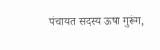पंचायत सदस्य ऊषा गुरूंग,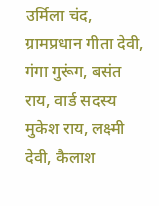उर्मिला चंद, ग्रामप्रधान गीता देवी, गंगा गुरूंग, बसंत राय, वार्ड सदस्य मुकेश राय, लक्ष्मी देवी, कैलाश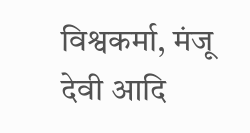विश्वकर्मा, मंजू देवी आदि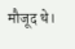मौजूद थे।